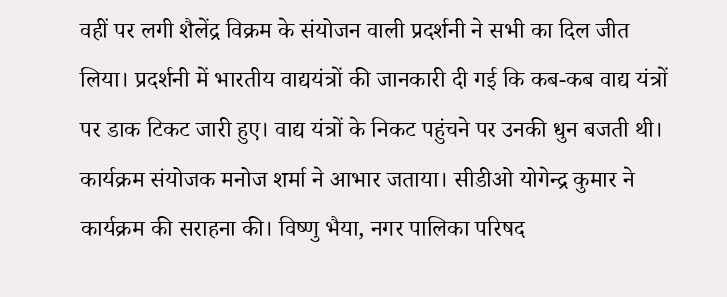वहीं पर लगी शैलेंद्र विक्रम के संयोजन वाली प्रदर्शनी ने सभी का दिल जीत लिया। प्रदर्शनी में भारतीय वाद्ययंत्रों की जानकारी दी गई कि कब-कब वाद्य यंत्रों पर डाक टिकट जारी हुए। वाद्य यंत्रों के निकट पहुंचने पर उनकी धुन बजती थी। कार्यक्रम संयोजक मनोज शर्मा ने आभार जताया। सीडीओ योगेन्द्र कुमार ने कार्यक्रम की सराहना की। विष्णु भैया, नगर पालिका परिषद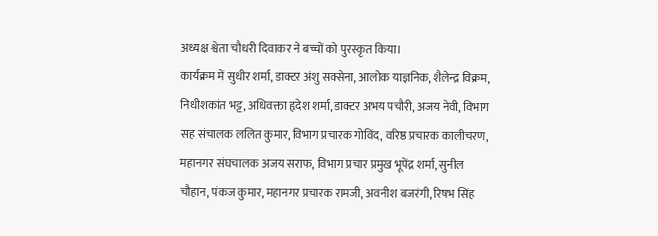अध्यक्ष श्वेता चौधरी दिवाकर ने बच्चों को पुरस्कृत किया।
कार्यक्रम में सुधीर शर्मा, डाक्टर अंशु सक्सेना, आलोक याज्ञनिक, शैलेन्द्र विक्रम, निधीशकांत भट्ट, अधिवक्ता हृदेश शर्मा, डाक्टर अभय पचौरी, अजय नेवी, विभाग सह संचालक ललित कुमार, विभाग प्रचारक गोविंद, वरिष्ठ प्रचारक कालीचरण, महानगर संघचालक अजय सराफ, विभाग प्रचार प्रमुख भूपेंद्र शर्मा, सुनील चौहान, पंकज कुमार, महानगर प्रचारक रामजी, अवनीश बजरंगी, रिषभ सिंह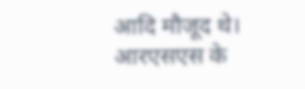आदि मौजूद थे।
आरएसएस के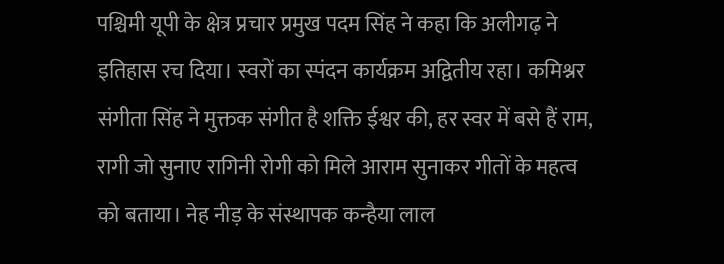पश्चिमी यूपी के क्षेत्र प्रचार प्रमुख पदम सिंह ने कहा कि अलीगढ़ ने इतिहास रच दिया। स्वरों का स्पंदन कार्यक्रम अद्वितीय रहा। कमिश्नर संगीता सिंह ने मुक्तक संगीत है शक्ति ईश्वर की, हर स्वर में बसे हैं राम, रागी जो सुनाए रागिनी रोगी को मिले आराम सुनाकर गीतों के महत्व को बताया। नेह नीड़ के संस्थापक कन्हैया लाल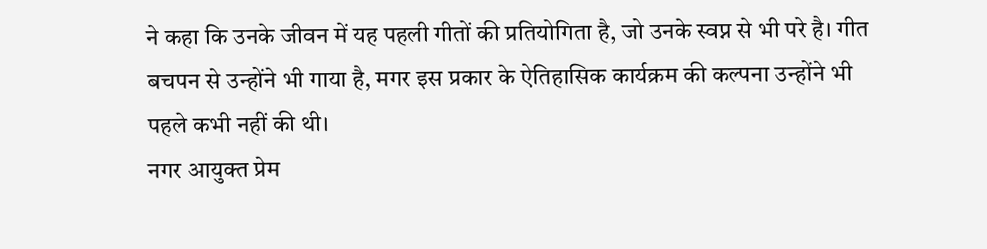ने कहा कि उनके जीवन में यह पहली गीतों की प्रतियोगिता है, जो उनके स्वप्न से भी परे है। गीत बचपन से उन्होंने भी गाया है, मगर इस प्रकार के ऐतिहासिक कार्यक्रम की कल्पना उन्होंने भी पहले कभी नहीं की थी।
नगर आयुक्त प्रेम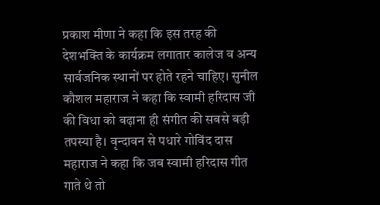प्रकाश मीणा ने कहा कि इस तरह की देशभक्ति के कार्यक्रम लगातार कालेज व अन्य सार्वजनिक स्थानों पर होते रहने चाहिए। सुनील कौशल महाराज ने कहा कि स्वामी हरिदास जी की विधा को बढ़ाना ही संगीत की सबसे बड़ी तपस्या है। वृन्दावन से पधारे गोविंद दास महाराज ने कहा कि जब स्वामी हरिदास गीत गाते थे तो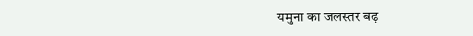यमुना का जलस्तर बढ़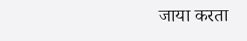जाया करता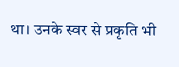था। उनके स्वर से प्रकृति भी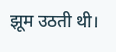झूम उठती थी।